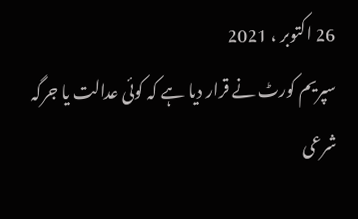26 اکتوبر ، 2021
سپریم کورٹ نے قرار دیا ہے کہ کوئی عدالت یا جرگہ شرعی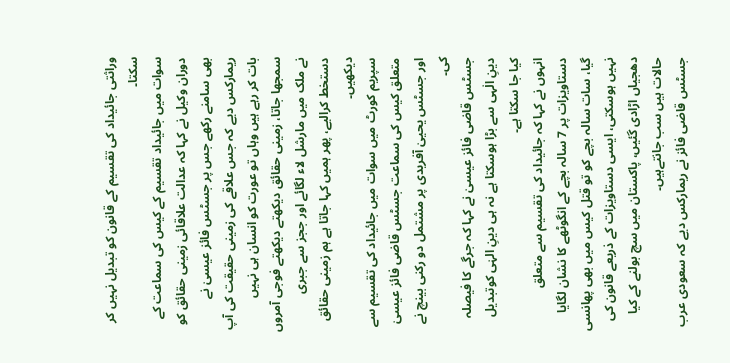وراثتی جائیداد کی تقسیم کے قانون کو تبدیل نہیں کر سکتا۔
سوات میں جائیداد تقسیم کے کیس کی سماعت کے دوران وکیل نے کہا کہ عدالت علاقائی زمینی حقائق کو بھی سامنے رکھے جس پر جسٹس فائز عیسیٰ نے ریمارکس دیے کہ جس علاقے کی زمینی حقیقت کی آپ بات کر رہے ہیں وہاں تو عورت کو انسان ہی نہیں سمجھا جاتا، زمینی حقائق دیکھتے دیکھتے فوجی آمروں نے ملک میں مارشل لاء لگائے اور ججز سے جبری دستخط کرالیے، پھر ہمیں کہا جاتا ہے ہم زمینی حقائق دیکھیں۔
سپریم کورٹ میں سوات میں جائیداد کی تقسیم سے متعلق کیس کی سماعت جسٹس قاضی فائز عیسیٰ اور جسٹس یحییٰ آفریدی پر مشتمل دو رکنی بینچ نے کی۔
جسٹس قاضی فائز عیسیٰ نے کہا کہ جرگے کا فیصلہ دینِ الٰہی سے بڑا ہوسکتا ہے نہ ہی دینِ الہٰی کوتبدیل کیا جا سکتا ہے۔
انہوں نے کہا کہ جائیداد کی تقسیم سے متعلق دستاویزات پر 7 سالہ بچے کے انگوٹھے کا نشان لگایا گیا، سات سالہ بچے کو تو قتل کیس میں بھی پھانسی نہیں ہوسکتی، ایسی دستاویزات کے ذریعے قانون کی دھجیاں اڑادی گئیں، پاکستان میں سچ بولنے کے کیا حالات ہیں سب جانتےہیں۔
جسٹس قاضی فائز نے ریمارکس دیے کہ سعودی عرب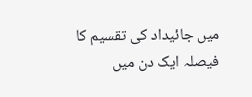میں جائیداد کی تقسیم کا فیصلہ ایک دن میں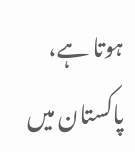ہوتا ہے، پاکستان میں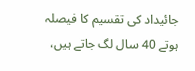جائیداد کی تقسیم کا فیصلہ ہوتے 40 سال لگ جاتے ہیں،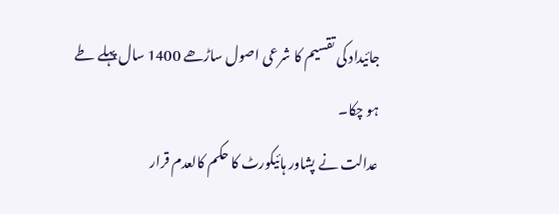جائیداد کی تقسیم کا شرعی اصول ساڑھے 1400 سال پہلے طے ہو چکا۔
عدالت نے پشاور ہائیکورٹ کا حکم کالعدم قرار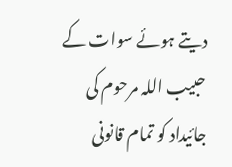دیتے ہوئے سوات کے حبیب اللہ مرحوم کی جائیداد کو تمام قانونی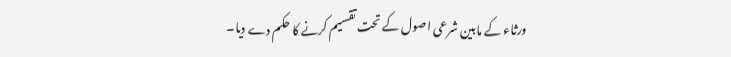ورثاء کے مابین شرعی اصول کے تحت تقسیم کرنے کا حکم دے دیا۔